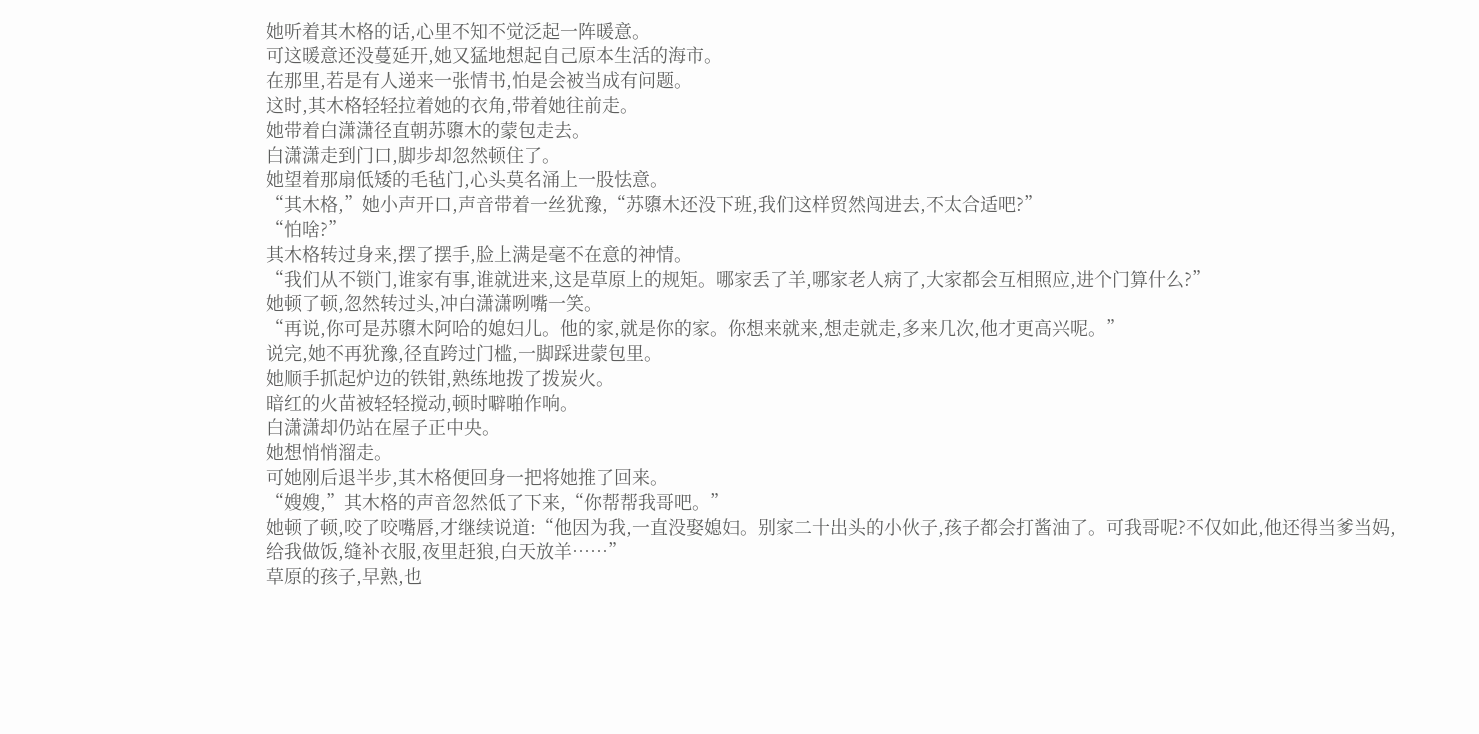她听着其木格的话,心里不知不觉泛起一阵暖意。
可这暖意还没蔓延开,她又猛地想起自己原本生活的海市。
在那里,若是有人递来一张情书,怕是会被当成有问题。
这时,其木格轻轻拉着她的衣角,带着她往前走。
她带着白潇潇径直朝苏隳木的蒙包走去。
白潇潇走到门口,脚步却忽然顿住了。
她望着那扇低矮的毛毡门,心头莫名涌上一股怯意。
“其木格,”她小声开口,声音带着一丝犹豫,“苏隳木还没下班,我们这样贸然闯进去,不太合适吧?”
“怕啥?”
其木格转过身来,摆了摆手,脸上满是毫不在意的神情。
“我们从不锁门,谁家有事,谁就进来,这是草原上的规矩。哪家丢了羊,哪家老人病了,大家都会互相照应,进个门算什么?”
她顿了顿,忽然转过头,冲白潇潇咧嘴一笑。
“再说,你可是苏隳木阿哈的媳妇儿。他的家,就是你的家。你想来就来,想走就走,多来几次,他才更高兴呢。”
说完,她不再犹豫,径直跨过门槛,一脚踩进蒙包里。
她顺手抓起炉边的铁钳,熟练地拨了拨炭火。
暗红的火苗被轻轻搅动,顿时噼啪作响。
白潇潇却仍站在屋子正中央。
她想悄悄溜走。
可她刚后退半步,其木格便回身一把将她推了回来。
“嫂嫂,”其木格的声音忽然低了下来,“你帮帮我哥吧。”
她顿了顿,咬了咬嘴唇,才继续说道:“他因为我,一直没娶媳妇。别家二十出头的小伙子,孩子都会打酱油了。可我哥呢?不仅如此,他还得当爹当妈,给我做饭,缝补衣服,夜里赶狼,白天放羊……”
草原的孩子,早熟,也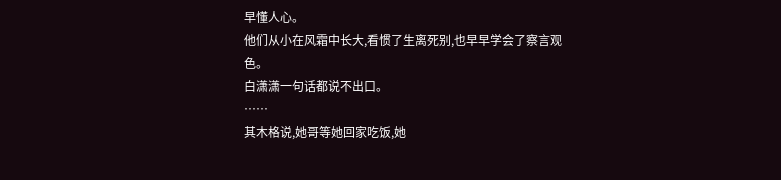早懂人心。
他们从小在风霜中长大,看惯了生离死别,也早早学会了察言观色。
白潇潇一句话都说不出口。
……
其木格说,她哥等她回家吃饭,她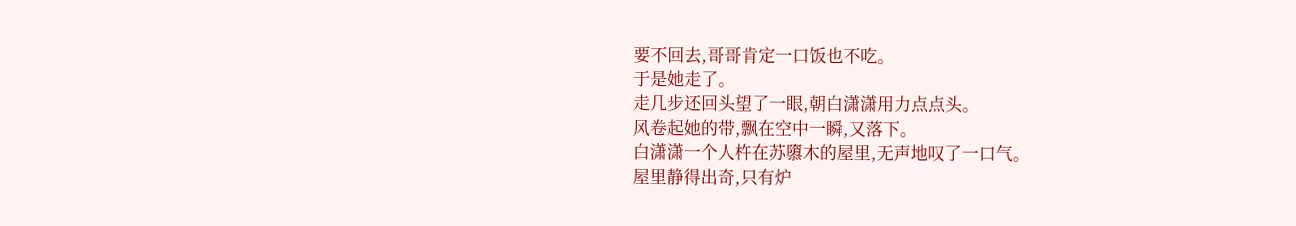要不回去,哥哥肯定一口饭也不吃。
于是她走了。
走几步还回头望了一眼,朝白潇潇用力点点头。
风卷起她的带,飘在空中一瞬,又落下。
白潇潇一个人杵在苏隳木的屋里,无声地叹了一口气。
屋里静得出奇,只有炉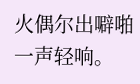火偶尔出噼啪一声轻响。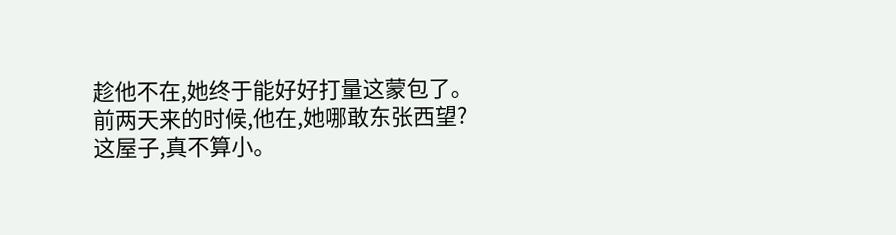趁他不在,她终于能好好打量这蒙包了。
前两天来的时候,他在,她哪敢东张西望?
这屋子,真不算小。